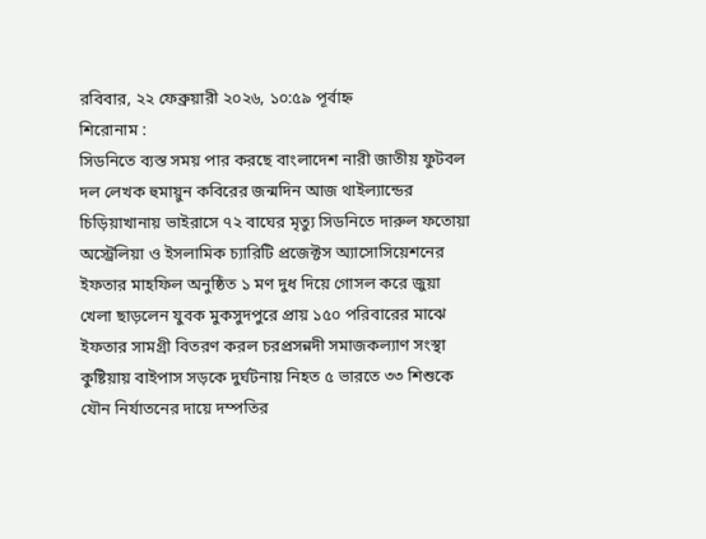রবিবার, ২২ ফেব্রুয়ারী ২০২৬, ১০:৫৯ পূর্বাহ্ন
শিরোনাম :
সিডনিতে ব্যস্ত সময় পার করছে বাংলাদেশ নারী জাতীয় ফুটবল দল লেখক হুমায়ুন কবিরের জন্মদিন আজ থাইল্যান্ডের চিড়িয়াখানায় ভাইরাসে ৭২ বাঘের মৃত্যু সিডনিতে দারুল ফতোয়া অস্ট্রেলিয়া ও ইসলামিক চ্যারিটি প্রজেক্টস অ্যাসোসিয়েশনের ইফতার মাহফিল অনুষ্ঠিত ১ মণ দুধ দিয়ে গোসল করে জুয়া খেলা ছাড়লেন যুবক মুকসুদপুরে প্রায় ১৫০ পরিবারের মাঝে ইফতার সামগ্রী বিতরণ করল চরপ্রসন্নদী সমাজকল্যাণ সংস্থা  কুষ্টিয়ায় বাইপাস সড়কে দুর্ঘটনায় নিহত ৫ ভারতে ৩৩ শিশুকে যৌন নির্যাতনের দায়ে দম্পতির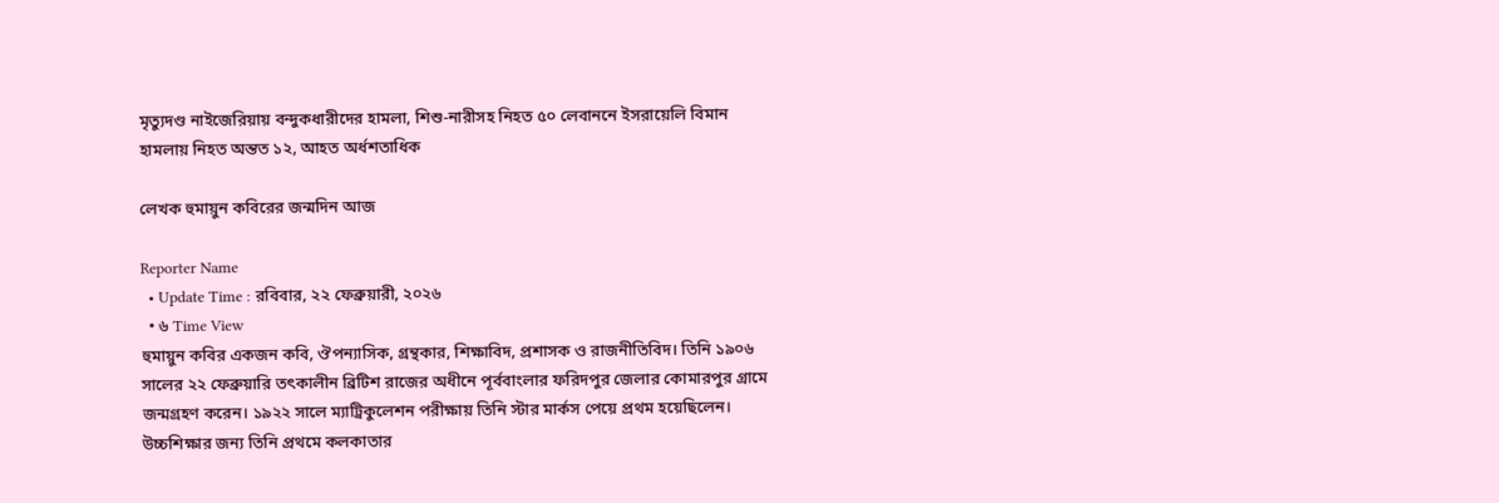মৃত্যুদণ্ড নাইজেরিয়ায় বন্দুকধারীদের হামলা, শিশু-নারীসহ নিহত ৫০ লেবাননে ইসরায়েলি বিমান হামলায় নিহত অন্তত ১২, আহত অর্ধশতাধিক

লেখক হুমায়ুন কবিরের জন্মদিন আজ

Reporter Name
  • Update Time : রবিবার, ২২ ফেব্রুয়ারী, ২০২৬
  • ৬ Time View
হুমায়ুন কবির একজন কবি, ঔপন্যাসিক, গ্রন্থকার, শিক্ষাবিদ, প্রশাসক ও রাজনীতিবিদ। তিনি ১৯০৬ সালের ২২ ফেব্রুয়ারি তৎকালীন ব্রিটিশ রাজের অধীনে পূর্ববাংলার ফরিদপুর জেলার কোমারপুর গ্রামে জন্মগ্রহণ করেন। ১৯২২ সালে ম্যাট্রিকুলেশন পরীক্ষায় তিনি স্টার মার্কস পেয়ে প্রথম হয়েছিলেন। উচ্চশিক্ষার জন্য তিনি প্রথমে কলকাতার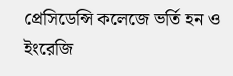প্রেসিডেন্সি কলেজে ভর্তি হন ও ইংরেজি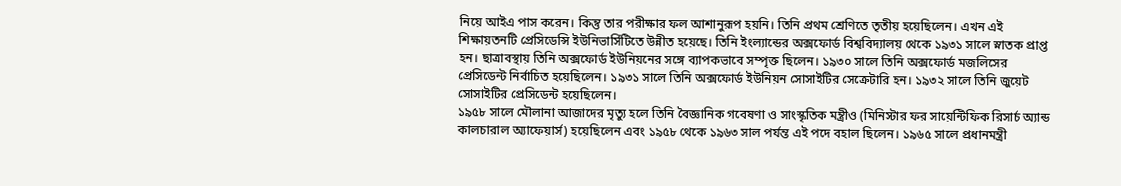নিয়ে আইএ পাস করেন। কিন্তু তার পরীক্ষার ফল আশানুরূপ হয়নি। তিনি প্রথম শ্রেণিতে তৃতীয় হয়েছিলেন। এখন এই শিক্ষায়তনটি প্রেসিডেন্সি ইউনিভার্সিটিতে উন্নীত হয়েছে। তিনি ইংল্যান্ডের অক্সফোর্ড বিশ্ববিদ্যালয় থেকে ১৯৩১ সালে স্নাতক প্রাপ্ত হন। ছাত্রাবস্থায় তিনি অক্সফোর্ড ইউনিয়নের সঙ্গে ব্যাপকভাবে সম্পৃক্ত ছিলেন। ১৯৩০ সালে তিনি অক্সফোর্ড মজলিসের প্রেসিডেন্ট নির্বাচিত হয়েছিলেন। ১৯৩১ সালে তিনি অক্সফোর্ড ইউনিয়ন সোসাইটির সেক্রেটারি হন। ১৯৩২ সালে তিনি জুয়েট সোসাইটির প্রেসিডেন্ট হয়েছিলেন।
১৯৫৮ সালে মৌলানা আজাদের মৃত্যু হলে তিনি বৈজ্ঞানিক গবেষণা ও সাংস্কৃতিক মন্ত্রীও (মিনিস্টার ফর সায়েন্টিফিক রিসার্চ অ্যান্ড কালচারাল অ্যাফেয়ার্স) হয়েছিলেন এবং ১৯৫৮ থেকে ১৯৬৩ সাল পর্যন্ত এই পদে বহাল ছিলেন। ১৯৬৫ সালে প্রধানমন্ত্রী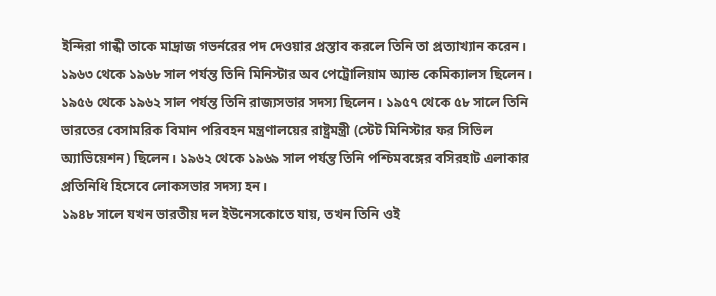ইন্দিরা গান্ধী তাকে মাদ্রাজ গভর্নরের পদ দেওয়ার প্রস্তাব করলে তিনি তা প্রত্যাখ্যান করেন। ১৯৬৩ থেকে ১৯৬৮ সাল পর্যন্ত তিনি মিনিস্টার অব পেট্রোলিয়াম অ্যান্ড কেমিক্যালস ছিলেন। ১৯৫৬ থেকে ১৯৬২ সাল পর্যন্ত তিনি রাজ্যসভার সদস্য ছিলেন। ১৯৫৭ থেকে ৫৮ সালে তিনি ভারতের বেসামরিক বিমান পরিবহন মন্ত্রণালয়ের রাষ্ট্রমন্ত্রী (স্টেট মিনিস্টার ফর সিভিল অ্যাভিয়েশন) ছিলেন। ১৯৬২ থেকে ১৯৬৯ সাল পর্যন্ত তিনি পশ্চিমবঙ্গের বসিরহাট এলাকার প্রতিনিধি হিসেবে লোকসভার সদস্য হন।
১৯৪৮ সালে যখন ভারতীয় দল ইউনেসকোতে যায়, তখন তিনি ওই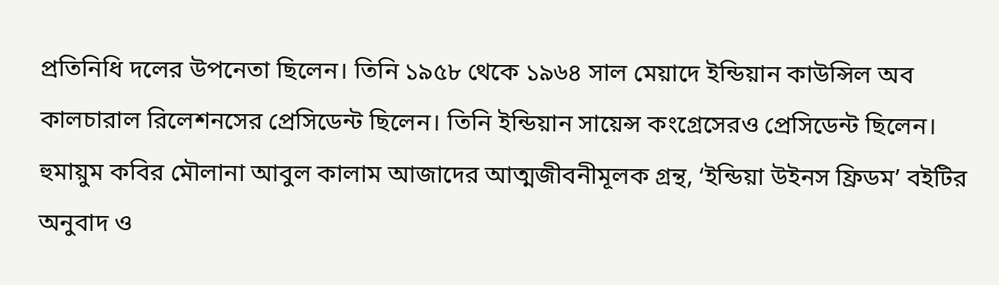প্রতিনিধি দলের উপনেতা ছিলেন। তিনি ১৯৫৮ থেকে ১৯৬৪ সাল মেয়াদে ইন্ডিয়ান কাউন্সিল অব কালচারাল রিলেশনসের প্রেসিডেন্ট ছিলেন। তিনি ইন্ডিয়ান সায়েন্স কংগ্রেসেরও প্রেসিডেন্ট ছিলেন।
হুমায়ুম কবির মৌলানা আবুল কালাম আজাদের আত্মজীবনীমূলক গ্রন্থ, ‘ইন্ডিয়া উইনস ফ্রিডম’ বইটির অনুবাদ ও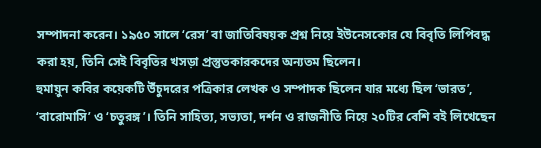সম্পাদনা করেন। ১৯৫০ সালে ‘রেস’ বা জাতিবিষয়ক প্রশ্ন নিয়ে ইউনেসকোর যে বিবৃতি লিপিবদ্ধ করা হয়, তিনি সেই বিবৃতির খসড়া প্রস্তুতকারকদের অন্যতম ছিলেন।
হুমায়ুন কবির কয়েকটি উঁচুদরের পত্রিকার লেখক ও সম্পাদক ছিলেন যার মধ্যে ছিল ‘ভারত’, ‘বারোমাসি’ ও ‘চতুরঙ্গ’। তিনি সাহিত্য, সভ্যতা, দর্শন ও রাজনীতি নিয়ে ২০টির বেশি বই লিখেছেন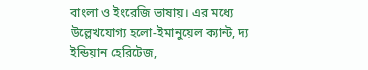বাংলা ও ইংরেজি ভাষায়। এর মধ্যে উল্লেখযোগ্য হলো-ইমানুয়েল ক্যান্ট, দ্য ইন্ডিয়ান হেরিটেজ,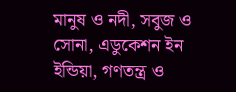মানুষ ও নদী, সবুজ ও সোনা, এডুকেশন ইন ইন্ডিয়া, গণতন্ত্র ও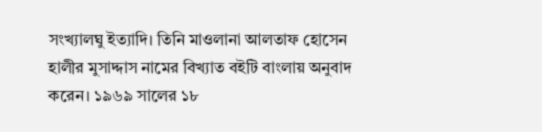সংখ্যালঘু ইত্যাদি। তিনি মাওলানা আলতাফ হোসেন হালীর মুসাদ্দাস নামের বিখ্যাত বইটি বাংলায় অনুবাদ করেন। ১৯৬৯ সালের ১৮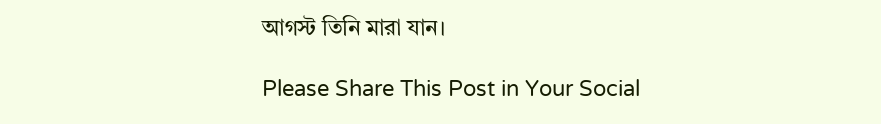আগস্ট তিনি মারা যান।

Please Share This Post in Your Social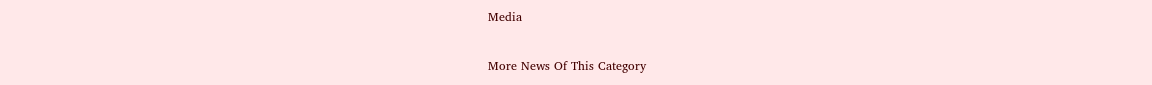Media

More News Of This Category